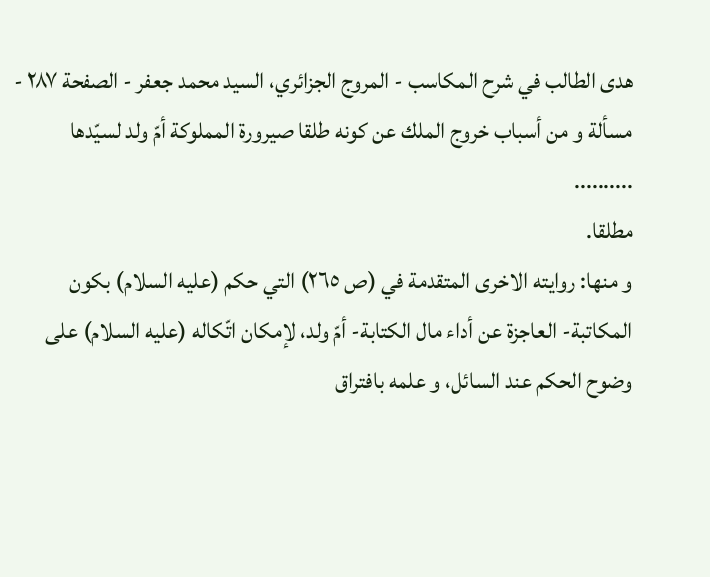هدى الطالب في شرح المكاسب - المروج الجزائري، السيد محمد جعفر - الصفحة ٢٨٧ - مسألة و من أسباب خروج الملك عن كونه طلقا صيرورة المملوكة أمّ ولد لسيّدها
..........
مطلقا.
و منها: روايته الاخرى المتقدمة في (ص ٢٦٥) التي حكم (عليه السلام) بكون المكاتبة- العاجزة عن أداء مال الكتابة- أمّ ولد، لإمكان اتّكاله (عليه السلام) على وضوح الحكم عند السائل، و علمه بافتراق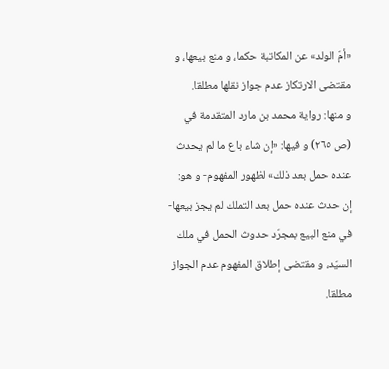«أمّ الولد» عن المكاتبة حكما، و منع بيعها، و مقتضى الارتكاز عدم جواز نقلها مطلقا.
و منها: رواية محمد بن مارد المتقدمة في (ص ٢٦٥) و فيها: «إن شاء باع ما لم يحدث عنده حمل بعد ذلك» لظهور المفهوم- و هو: إن حدث عنده حمل بعد التملك لم يجز بيعها- في منع البيع بمجرّد حدوث الحمل في ملك السيّد، و مقتضى إطلاق المفهوم عدم الجواز مطلقا.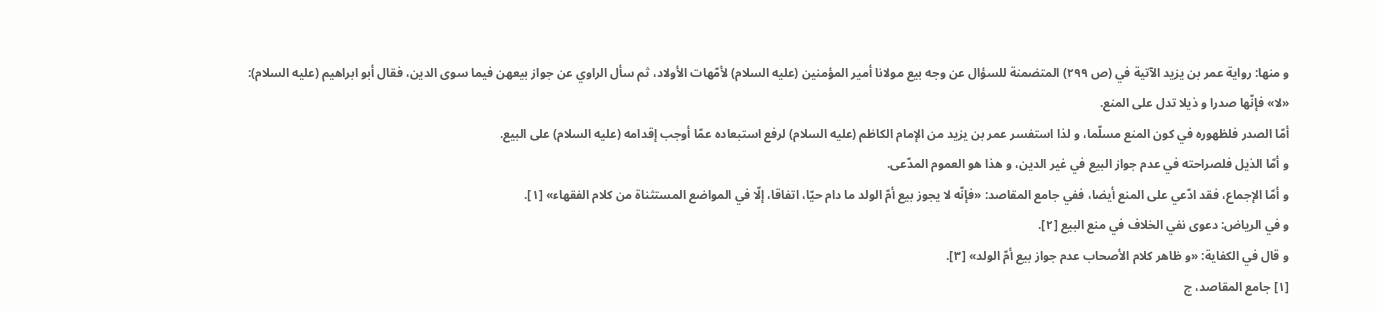و منها: رواية عمر بن يزيد الآتية في (ص ٢٩٩) المتضمنة للسؤال عن وجه بيع مولانا أمير المؤمنين (عليه السلام) لأمّهات الأولاد، ثم سأل الراوي عن جواز بيعهن فيما سوى الدين، فقال أبو ابراهيم (عليه السلام): «لا» فإنّها صدرا و ذيلا تدل على المنع.
أمّا الصدر فلظهوره في كون المنع مسلّما، و لذا استفسر عمر بن يزيد من الإمام الكاظم (عليه السلام) لرفع استبعاده عمّا أوجب إقدامه (عليه السلام) على البيع.
و أمّا الذيل فلصراحته في عدم جواز البيع في غير الدين، و هذا هو العموم المدّعى.
و أمّا الإجماع، فقد ادّعي على المنع أيضا، ففي جامع المقاصد: «فإنّه لا يجوز بيع أمّ الولد ما دام حيّا، اتفاقا، إلّا في المواضع المستثناة من كلام الفقهاء» [١].
و في الرياض: دعوى نفي الخلاف في منع البيع [٢].
و قال في الكفاية: «و ظاهر كلام الأصحاب عدم جواز بيع أمّ الولد» [٣].
[١] جامع المقاصد، ج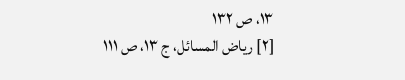١٣، ص ١٣٢
[٢] رياض المسائل، ج ١٣، ص ١١١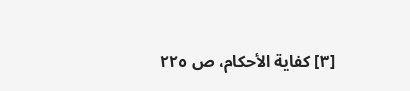[٣] كفاية الأحكام، ص ٢٢٥